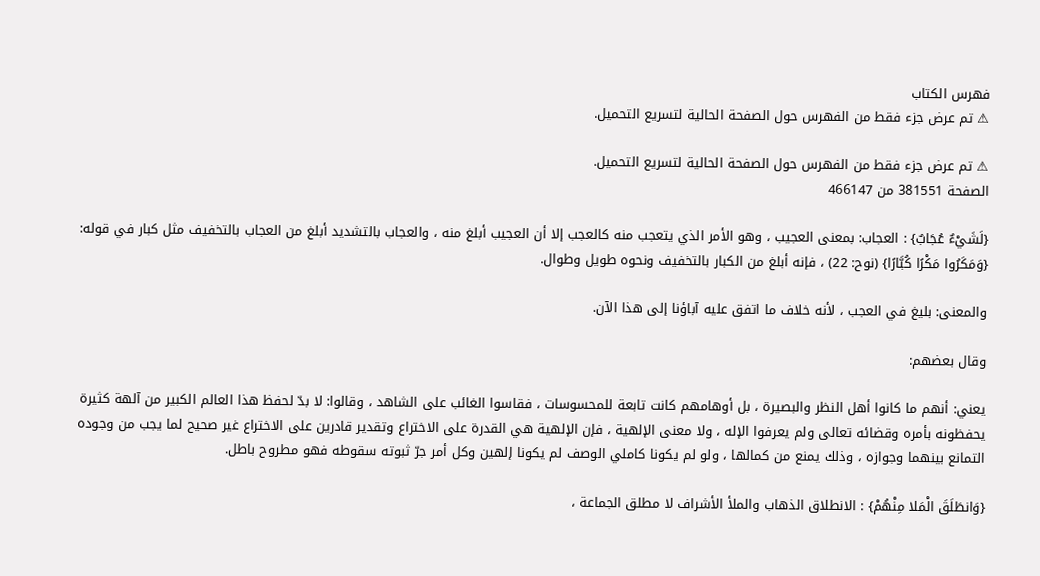فهرس الكتاب
⚠ تم عرض جزء فقط من الفهرس حول الصفحة الحالية لتسريع التحميل.

⚠ تم عرض جزء فقط من الفهرس حول الصفحة الحالية لتسريع التحميل.
الصفحة 381551 من 466147

{لَشَيْءٌ عُجَابٌ} : العجاب: بمعنى العجيب ، وهو الأمر الذي يتعجب منه كالعجب إلا أن العجيب أبلغ منه ، والعجاب بالتشديد أبلغ من العجاب بالتخفيف مثل كبار في قوله: {وَمَكَرُوا مَكْرًا كُبَّارًا} (نوح: 22) ، فإنه أبلغ من الكبار بالتخفيف ونحوه طويل وطوال.

والمعنى: بليغ في العجب ، لأنه خلاف ما اتفق عليه آباؤنا إلى هذا الآن.

وقال بعضهم:

يعني: أنهم ما كانوا أهل النظر والبصيرة ، بل أوهامهم كانت تابعة للمحسوسات ، فقاسوا الغائب على الشاهد ، وقالوا: لا بدّ لحفظ هذا العالم الكبير من آلهة كثيرة يحفظونه بأمره وقضائه تعالى ولم يعرفوا الإله ، ولا معنى الإلهية ، فإن الإلهية هي القدرة على الاختراع وتقدير قادرين على الاختراع غير صحيح لما يجب من وجوده التمانع بينهما وجوازه ، وذلك يمنع من كمالها ، ولو لم يكونا كاملي الوصف لم يكونا إلهين وكل أمر جرّ ثبوته سقوطه فهو مطروح باطل.

{وَانطَلَقَ الْمَلا مِنْهُمْ} : الانطلاق الذهاب والملأ الأشراف لا مطلق الجماعة ،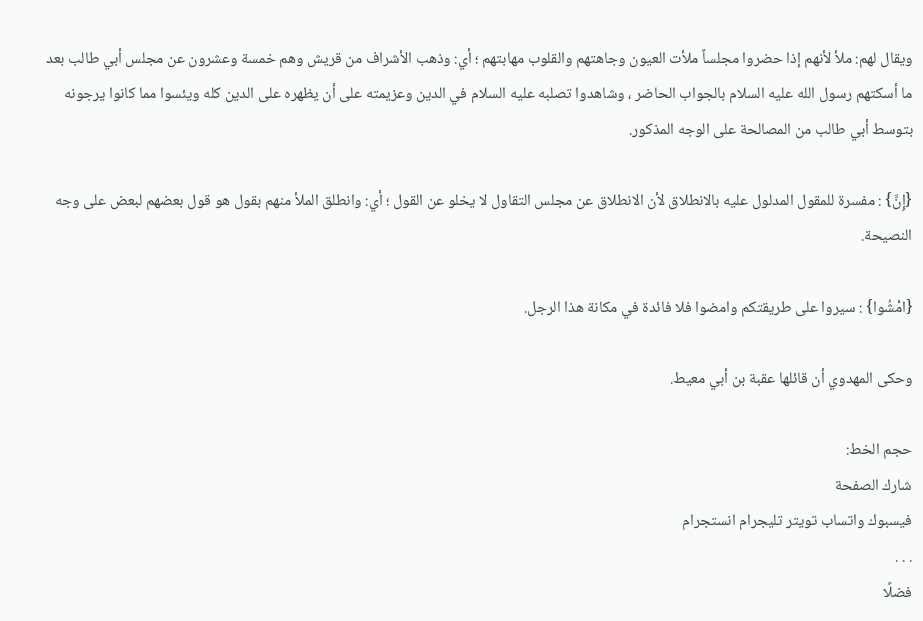ويقال لهم: ملأ لأنهم إذا حضروا مجلساً ملأت العيون وجاهتهم والقلوب مهابتهم ؛ أي: وذهب الأشراف من قريش وهم خمسة وعشرون عن مجلس أبي طالب بعد ما أسكتهم رسول الله عليه السلام بالجواب الحاضر ، وشاهدوا تصلبه عليه السلام في الدين وعزيمته على أن يظهره على الدين كله ويئسوا مما كانوا يرجونه بتوسط أبي طالب من المصالحة على الوجه المذكور.

{إِنَّ} : مفسرة للمقول المدلول عليه بالانطلاق لأن الانطلاق عن مجلس التقاول لا يخلو عن القول ؛ أي: وانطلق الملأ منهم بقول هو قول بعضهم لبعض على وجه النصيحة.

{امْشُوا} : سيروا على طريقتكم وامضوا فلا فائدة في مكانة هذا الرجل.

وحكى المهدوي أن قائلها عقبة بن أبي معيط.

حجم الخط:
شارك الصفحة
فيسبوك واتساب تويتر تليجرام انستجرام
. . .
فضلًا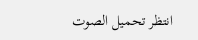انتظر تحميل الصوت